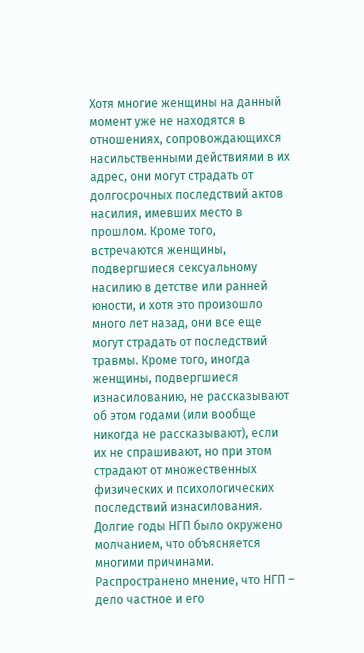Хотя многие женщины на данный момент уже не находятся в отношениях, сопровождающихся насильственными действиями в их адрес, они могут страдать от долгосрочных последствий актов насилия, имевших место в прошлом. Кроме того, встречаются женщины, подвергшиеся сексуальному насилию в детстве или ранней юности, и хотя это произошло много лет назад, они все еще могут страдать от последствий травмы. Кроме того, иногда женщины, подвергшиеся изнасилованию, не рассказывают об этом годами (или вообще никогда не рассказывают), если их не спрашивают, но при этом страдают от множественных физических и психологических последствий изнасилования.
Долгие годы НГП было окружено молчанием, что объясняется многими причинами. Распространено мнение, что НГП – дело частное и его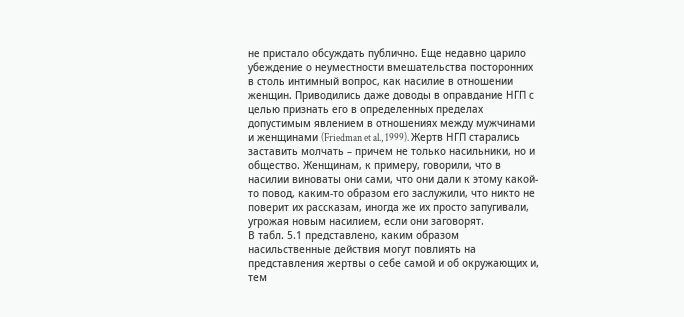не пристало обсуждать публично. Еще недавно царило убеждение о неуместности вмешательства посторонних в столь интимный вопрос, как насилие в отношении женщин. Приводились даже доводы в оправдание НГП с целью признать его в определенных пределах допустимым явлением в отношениях между мужчинами и женщинами (Friedman et al., 1999). Жертв НГП старались заставить молчать – причем не только насильники, но и общество. Женщинам, к примеру, говорили, что в насилии виноваты они сами, что они дали к этому какой-то повод, каким-то образом его заслужили, что никто не поверит их рассказам, иногда же их просто запугивали, угрожая новым насилием, если они заговорят.
В табл. 5.1 представлено, каким образом насильственные действия могут повлиять на представления жертвы о себе самой и об окружающих и, тем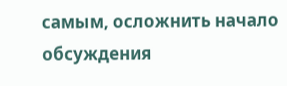самым, осложнить начало обсуждения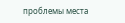проблемы места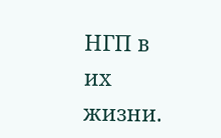НГП в их жизни.